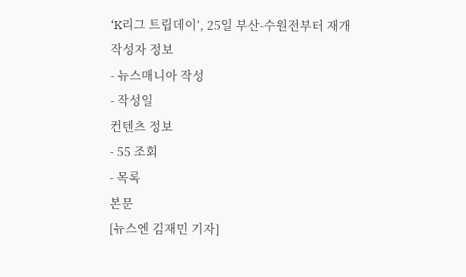‘K리그 트립데이’, 25일 부산-수원전부터 재개
작성자 정보
- 뉴스매니아 작성
- 작성일
컨텐츠 정보
- 55 조회
- 목록
본문
[뉴스엔 김재민 기자]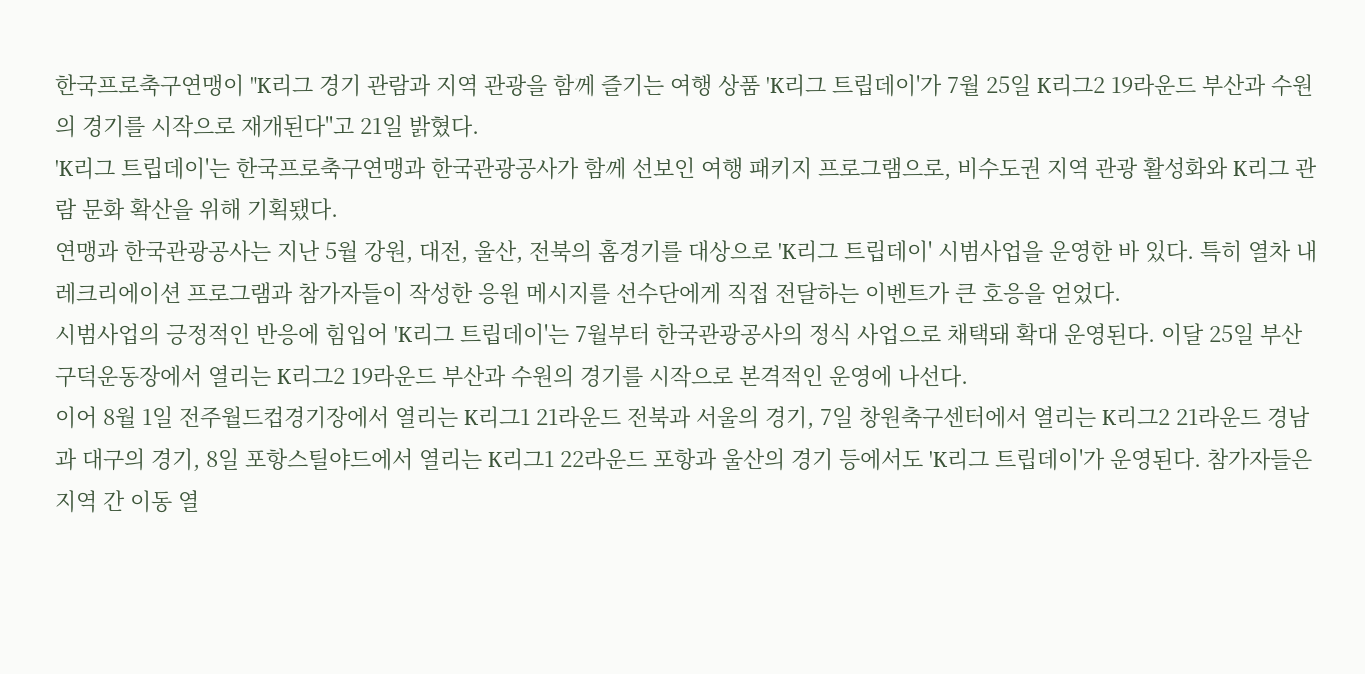한국프로축구연맹이 "K리그 경기 관람과 지역 관광을 함께 즐기는 여행 상품 'K리그 트립데이'가 7월 25일 K리그2 19라운드 부산과 수원의 경기를 시작으로 재개된다"고 21일 밝혔다.
'K리그 트립데이'는 한국프로축구연맹과 한국관광공사가 함께 선보인 여행 패키지 프로그램으로, 비수도권 지역 관광 활성화와 K리그 관람 문화 확산을 위해 기획됐다.
연맹과 한국관광공사는 지난 5월 강원, 대전, 울산, 전북의 홈경기를 대상으로 'K리그 트립데이' 시범사업을 운영한 바 있다. 특히 열차 내 레크리에이션 프로그램과 참가자들이 작성한 응원 메시지를 선수단에게 직접 전달하는 이벤트가 큰 호응을 얻었다.
시범사업의 긍정적인 반응에 힘입어 'K리그 트립데이'는 7월부터 한국관광공사의 정식 사업으로 채택돼 확대 운영된다. 이달 25일 부산 구덕운동장에서 열리는 K리그2 19라운드 부산과 수원의 경기를 시작으로 본격적인 운영에 나선다.
이어 8월 1일 전주월드컵경기장에서 열리는 K리그1 21라운드 전북과 서울의 경기, 7일 창원축구센터에서 열리는 K리그2 21라운드 경남과 대구의 경기, 8일 포항스틸야드에서 열리는 K리그1 22라운드 포항과 울산의 경기 등에서도 'K리그 트립데이'가 운영된다. 참가자들은 지역 간 이동 열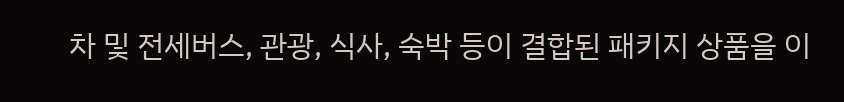차 및 전세버스, 관광, 식사, 숙박 등이 결합된 패키지 상품을 이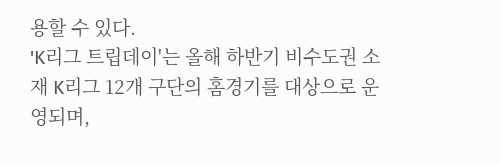용할 수 있다.
'K리그 트립데이'는 올해 하반기 비수도권 소재 K리그 12개 구단의 홈경기를 대상으로 운영되며,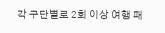각 구단별로 2회 이상 여행 패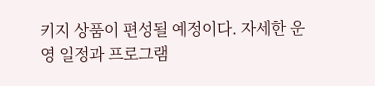키지 상품이 편성될 예정이다. 자세한 운영 일정과 프로그램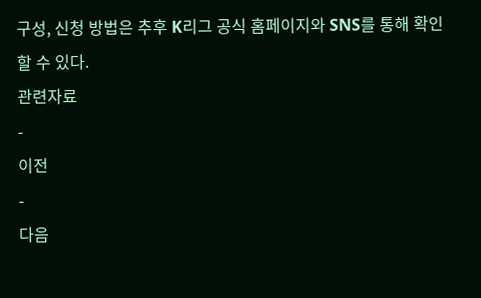구성, 신청 방법은 추후 K리그 공식 홈페이지와 SNS를 통해 확인할 수 있다.
관련자료
-
이전
-
다음